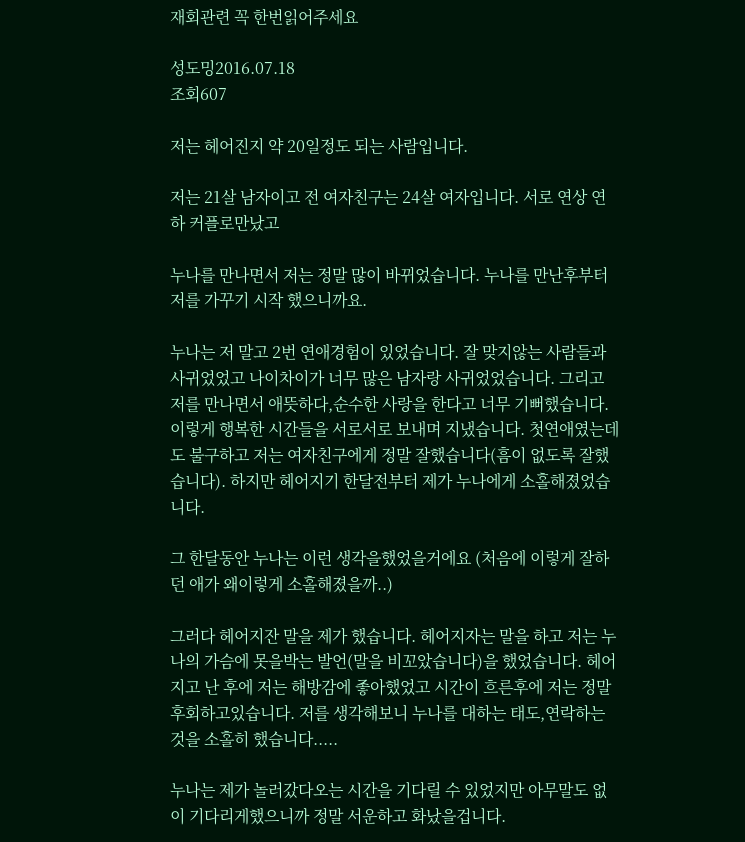재회관련 꼭 한번읽어주세요

성도밍2016.07.18
조회607

저는 헤어진지 약 20일정도 되는 사람입니다.

저는 21살 남자이고 전 여자친구는 24살 여자입니다. 서로 연상 연하 커플로만났고

누나를 만나면서 저는 정말 많이 바뀌었습니다. 누나를 만난후부터 저를 가꾸기 시작 했으니까요.

누나는 저 말고 2번 연애경험이 있었습니다. 잘 맞지않는 사람들과 사귀었었고 나이차이가 너무 많은 남자랑 사귀었었습니다. 그리고 저를 만나면서 애뜻하다,순수한 사랑을 한다고 너무 기뻐했습니다. 이렇게 행복한 시간들을 서로서로 보내며 지냈습니다. 첫연애였는데도 불구하고 저는 여자친구에게 정말 잘했습니다(흠이 없도록 잘했습니다). 하지만 헤어지기 한달전부터 제가 누나에게 소홀해졌었습니다.

그 한달동안 누나는 이런 생각을했었을거에요 (처음에 이렇게 잘하던 애가 왜이렇게 소홀해졌을까..)

그러다 헤어지잔 말을 제가 했습니다. 헤어지자는 말을 하고 저는 누나의 가슴에 못을박는 발언(말을 비꼬았습니다)을 했었습니다. 헤어지고 난 후에 저는 해방감에 좋아했었고 시간이 흐른후에 저는 정말 후회하고있습니다. 저를 생각해보니 누나를 대하는 태도,연락하는 것을 소홀히 했습니다.....

누나는 제가 놀러갔다오는 시간을 기다릴 수 있었지만 아무말도 없이 기다리게했으니까 정말 서운하고 화났을겁니다.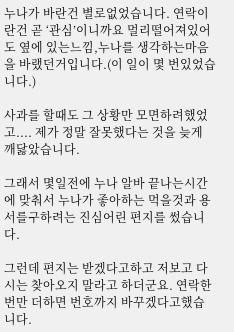누나가 바란건 별로없었습니다. 연락이란건 곧 ‘관심’이니까요 멀리떨어져있어도 옆에 있는느낌,누나를 생각하는마음을 바랬던거입니다.(이 일이 몇 번있었습니다.)

사과를 할때도 그 상황만 모면하려했었고.... 제가 정말 잘못했다는 것을 늦게 깨닳았습니다.

그래서 몇일전에 누나 알바 끝나는시간에 맞춰서 누나가 좋아하는 먹을것과 용서를구하려는 진심어린 편지를 썼습니다.

그런데 편지는 받겠다고하고 저보고 다시는 찾아오지 말라고 하더군요. 연락한번만 더하면 번호까지 바꾸겠다고했습니다.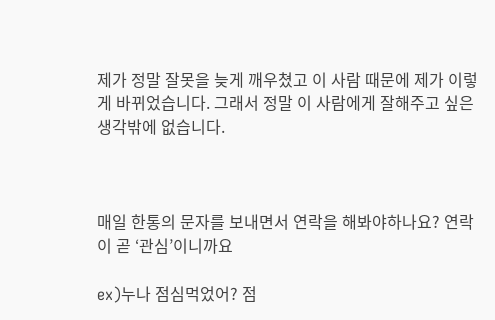제가 정말 잘못을 늦게 깨우쳤고 이 사람 때문에 제가 이렇게 바뀌었습니다. 그래서 정말 이 사람에게 잘해주고 싶은 생각밖에 없습니다.



매일 한통의 문자를 보내면서 연락을 해봐야하나요? 연락이 곧 ‘관심’이니까요

ex)누나 점심먹었어? 점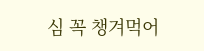심 꼭 챙겨먹어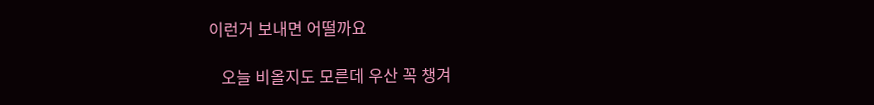이런거 보내면 어떨까요

   오늘 비올지도 모른데 우산 꼭 챙겨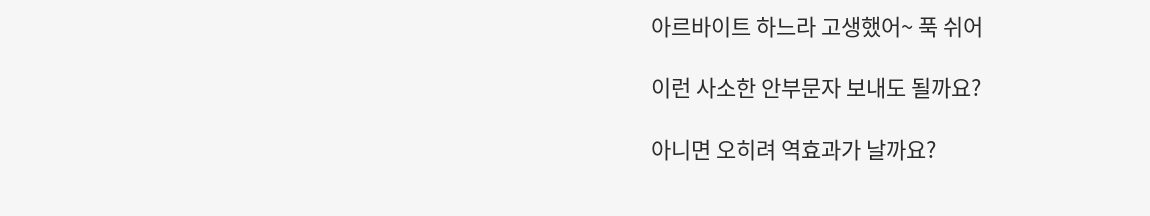아르바이트 하느라 고생했어~ 푹 쉬어

이런 사소한 안부문자 보내도 될까요?

아니면 오히려 역효과가 날까요?